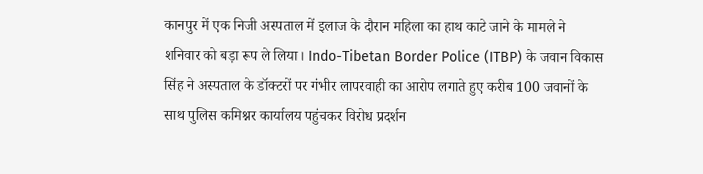कानपुर में एक निजी अस्पताल में इलाज के दौरान महिला का हाथ काटे जाने के मामले ने शनिवार को बड़ा रूप ले लिया। Indo-Tibetan Border Police (ITBP) के जवान विकास सिंह ने अस्पताल के डॉक्टरों पर गंभीर लापरवाही का आरोप लगाते हुए करीब 100 जवानों के साथ पुलिस कमिश्नर कार्यालय पहुंचकर विरोध प्रदर्शन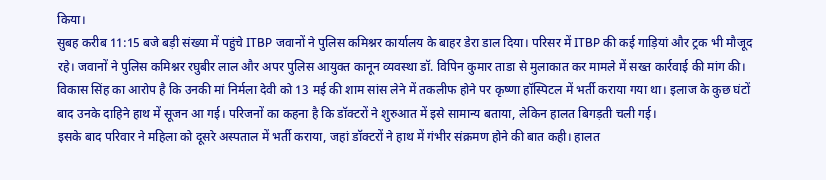किया।
सुबह करीब 11:15 बजे बड़ी संख्या में पहुंचे ITBP जवानों ने पुलिस कमिश्नर कार्यालय के बाहर डेरा डाल दिया। परिसर में ITBP की कई गाड़ियां और ट्रक भी मौजूद रहे। जवानों ने पुलिस कमिश्नर रघुबीर लाल और अपर पुलिस आयुक्त कानून व्यवस्था डॉ. विपिन कुमार ताडा से मुलाकात कर मामले में सख्त कार्रवाई की मांग की।
विकास सिंह का आरोप है कि उनकी मां निर्मला देवी को 13 मई की शाम सांस लेने में तकलीफ होने पर कृष्णा हॉस्पिटल में भर्ती कराया गया था। इलाज के कुछ घंटों बाद उनके दाहिने हाथ में सूजन आ गई। परिजनों का कहना है कि डॉक्टरों ने शुरुआत में इसे सामान्य बताया, लेकिन हालत बिगड़ती चली गई।
इसके बाद परिवार ने महिला को दूसरे अस्पताल में भर्ती कराया, जहां डॉक्टरों ने हाथ में गंभीर संक्रमण होने की बात कही। हालत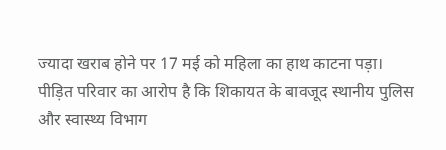ज्यादा खराब होने पर 17 मई को महिला का हाथ काटना पड़ा।
पीड़ित परिवार का आरोप है कि शिकायत के बावजूद स्थानीय पुलिस और स्वास्थ्य विभाग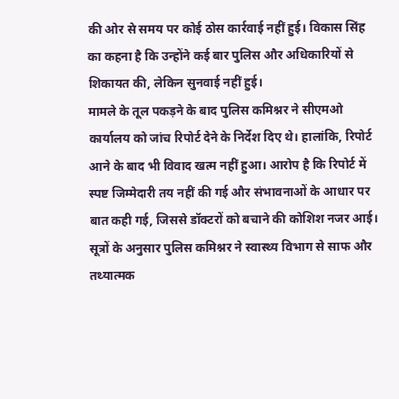की ओर से समय पर कोई ठोस कार्रवाई नहीं हुई। विकास सिंह का कहना है कि उन्होंने कई बार पुलिस और अधिकारियों से शिकायत की, लेकिन सुनवाई नहीं हुई।
मामले के तूल पकड़ने के बाद पुलिस कमिश्नर ने सीएमओ कार्यालय को जांच रिपोर्ट देने के निर्देश दिए थे। हालांकि, रिपोर्ट आने के बाद भी विवाद खत्म नहीं हुआ। आरोप है कि रिपोर्ट में स्पष्ट जिम्मेदारी तय नहीं की गई और संभावनाओं के आधार पर बात कही गई, जिससे डॉक्टरों को बचाने की कोशिश नजर आई।
सूत्रों के अनुसार पुलिस कमिश्नर ने स्वास्थ्य विभाग से साफ और तथ्यात्मक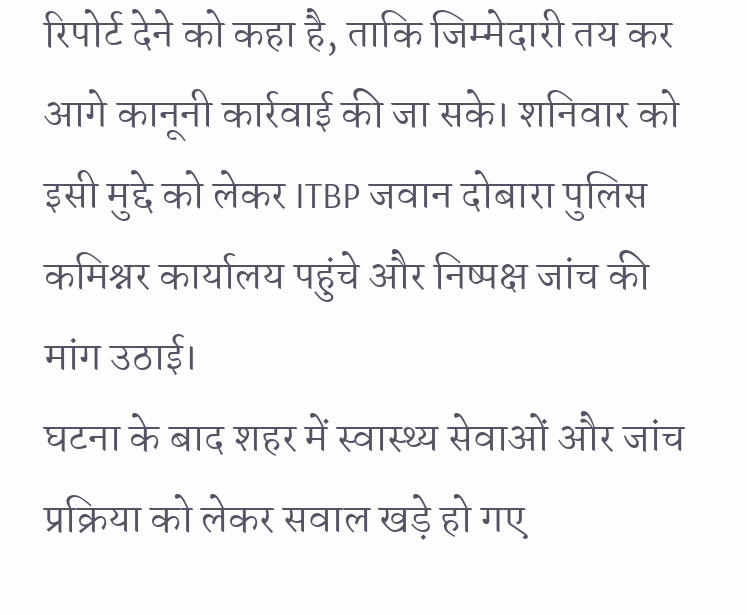रिपोर्ट देने को कहा है, ताकि जिम्मेदारी तय कर आगे कानूनी कार्रवाई की जा सके। शनिवार को इसी मुद्दे को लेकर ITBP जवान दोबारा पुलिस कमिश्नर कार्यालय पहुंचे और निष्पक्ष जांच की मांग उठाई।
घटना के बाद शहर में स्वास्थ्य सेवाओं और जांच प्रक्रिया को लेकर सवाल खड़े हो गए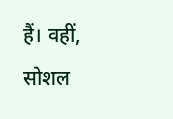हैं। वहीं, सोशल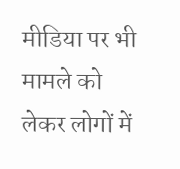मीडिया पर भी मामले को लेकर लोगों में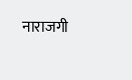नाराजगी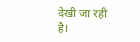देखी जा रही है।